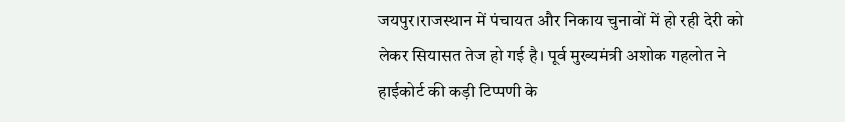जयपुर।राजस्थान में पंचायत और निकाय चुनावों में हो रही देरी को लेकर सियासत तेज हो गई है। पूर्व मुख्यमंत्री अशोक गहलोत ने हाईकोर्ट की कड़ी टिप्पणी के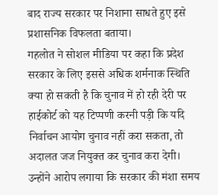बाद राज्य सरकार पर निशाना साधते हुए इसे प्रशासनिक विफलता बताया।
गहलोत ने सोशल मीडिया पर कहा कि प्रदेश सरकार के लिए इससे अधिक शर्मनाक स्थिति क्या हो सकती है कि चुनाव में हो रही देरी पर हाईकोर्ट को यह टिप्पणी करनी पड़ी कि यदि निर्वाचन आयोग चुनाव नहीं करा सकता, तो अदालत जज नियुक्त कर चुनाव करा देगी। उन्होंने आरोप लगाया कि सरकार की मंशा समय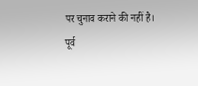पर चुनाव कराने की नहीं है।
पूर्व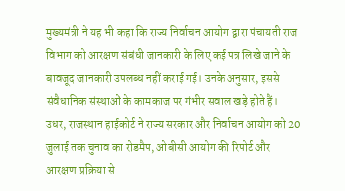मुख्यमंत्री ने यह भी कहा कि राज्य निर्वाचन आयोग द्वारा पंचायती राज विभाग को आरक्षण संबंधी जानकारी के लिए कई पत्र लिखे जाने के बावजूद जानकारी उपलब्ध नहीं कराई गई। उनके अनुसार, इससे संवैधानिक संस्थाओं के कामकाज पर गंभीर सवाल खड़े होते हैं।
उधर, राजस्थान हाईकोर्ट ने राज्य सरकार और निर्वाचन आयोग को 20 जुलाई तक चुनाव का रोडमैप, ओबीसी आयोग की रिपोर्ट और आरक्षण प्रक्रिया से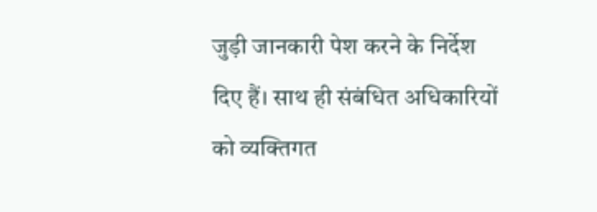जुड़ी जानकारी पेश करने के निर्देश दिए हैं। साथ ही संबंधित अधिकारियों को व्यक्तिगत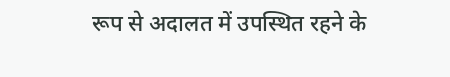रूप से अदालत में उपस्थित रहने के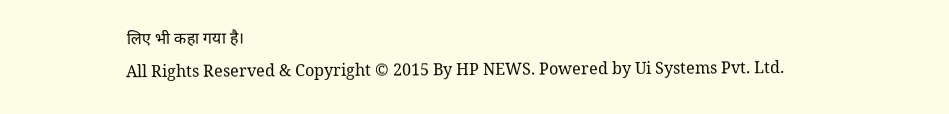लिए भी कहा गया है।
All Rights Reserved & Copyright © 2015 By HP NEWS. Powered by Ui Systems Pvt. Ltd.